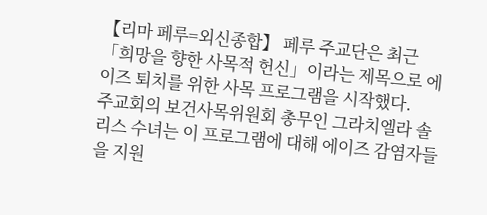【리마 페루=외신종합】 페루 주교단은 최근 「희망을 향한 사목적 헌신」이라는 제목으로 에이즈 퇴치를 위한 사목 프로그램을 시작했다.
주교회의 보건사목위원회 총무인 그라치엘라 솔리스 수녀는 이 프로그램에 대해 에이즈 감염자들을 지원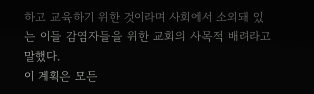하고 교육하기 위한 것이라며 사회에서 소외돼 있는 이들 감염자들을 위한 교회의 사목적 배려라고 말했다.
이 계획은 모든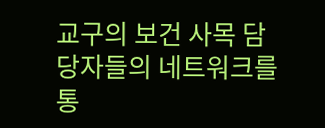교구의 보건 사목 담당자들의 네트워크를 통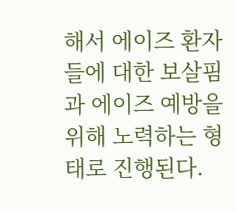해서 에이즈 환자들에 대한 보살핌과 에이즈 예방을 위해 노력하는 형태로 진행된다.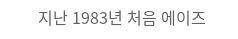지난 1983년 처음 에이즈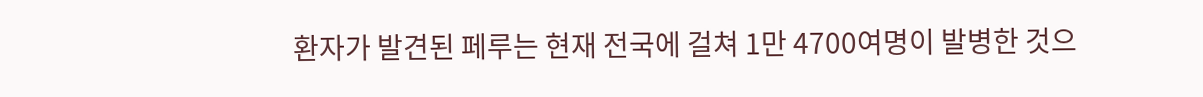환자가 발견된 페루는 현재 전국에 걸쳐 1만 4700여명이 발병한 것으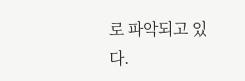로 파악되고 있다.